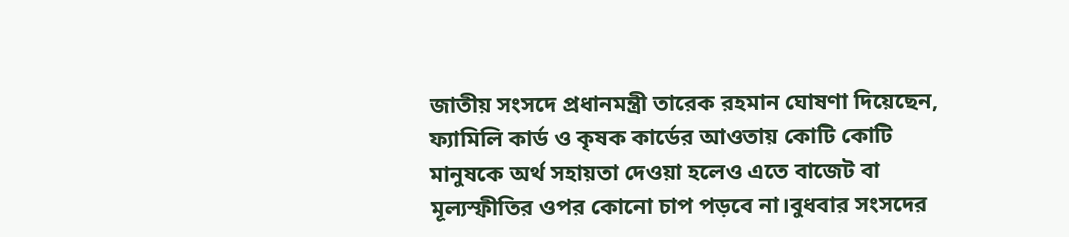জাতীয় সংসদে প্রধানমন্ত্রী তারেক রহমান ঘোষণা দিয়েছেন, ফ্যামিলি কার্ড ও কৃষক কার্ডের আওতায় কোটি কোটি মানুষকে অর্থ সহায়তা দেওয়া হলেও এতে বাজেট বা মূল্যস্ফীতির ওপর কোনো চাপ পড়বে না।বুধবার সংসদের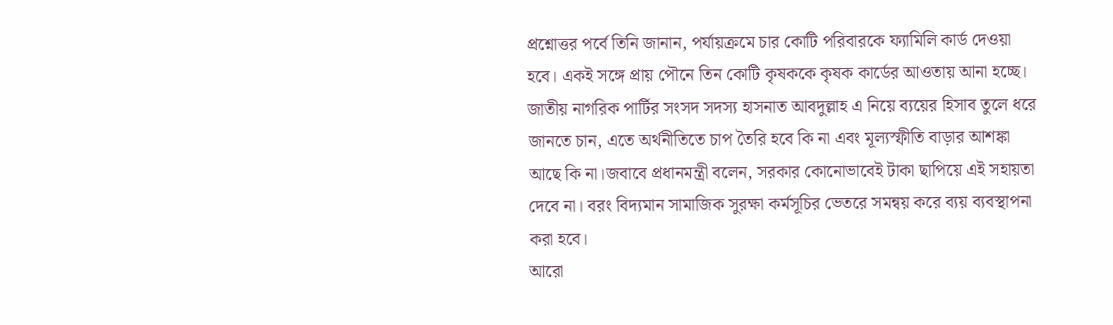প্রশ্নোত্তর পর্বে তিনি জানান, পর্যায়ক্রমে চার কোটি পরিবারকে ফ্যামিলি কার্ড দেওয়া হবে। একই সঙ্গে প্রায় পৌনে তিন কোটি কৃষককে কৃষক কার্ডের আওতায় আনা হচ্ছে।
জাতীয় নাগরিক পার্টির সংসদ সদস্য হাসনাত আবদুল্লাহ এ নিয়ে ব্যয়ের হিসাব তুলে ধরে জানতে চান, এতে অর্থনীতিতে চাপ তৈরি হবে কি না এবং মূল্যস্ফীতি বাড়ার আশঙ্কা আছে কি না।জবাবে প্রধানমন্ত্রী বলেন, সরকার কোনোভাবেই টাকা ছাপিয়ে এই সহায়তা দেবে না। বরং বিদ্যমান সামাজিক সুরক্ষা কর্মসূচির ভেতরে সমন্বয় করে ব্যয় ব্যবস্থাপনা করা হবে।
আরো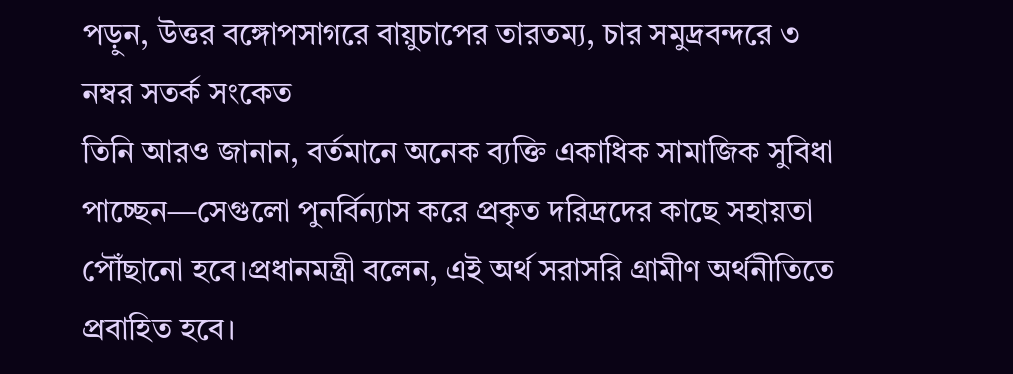পড়ুন, উত্তর বঙ্গোপসাগরে বায়ুচাপের তারতম্য, চার সমুদ্রবন্দরে ৩ নম্বর সতর্ক সংকেত
তিনি আরও জানান, বর্তমানে অনেক ব্যক্তি একাধিক সামাজিক সুবিধা পাচ্ছেন—সেগুলো পুনর্বিন্যাস করে প্রকৃত দরিদ্রদের কাছে সহায়তা পৌঁছানো হবে।প্রধানমন্ত্রী বলেন, এই অর্থ সরাসরি গ্রামীণ অর্থনীতিতে প্রবাহিত হবে।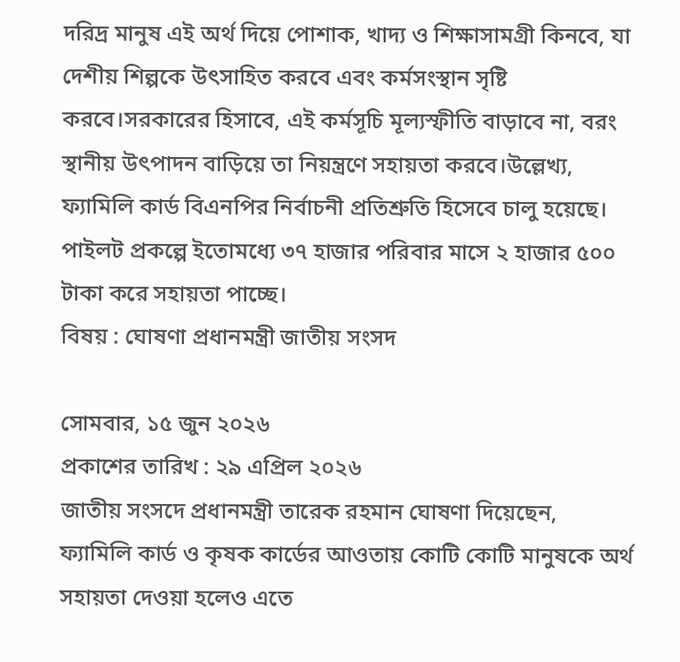দরিদ্র মানুষ এই অর্থ দিয়ে পোশাক, খাদ্য ও শিক্ষাসামগ্রী কিনবে, যা দেশীয় শিল্পকে উৎসাহিত করবে এবং কর্মসংস্থান সৃষ্টি করবে।সরকারের হিসাবে, এই কর্মসূচি মূল্যস্ফীতি বাড়াবে না, বরং স্থানীয় উৎপাদন বাড়িয়ে তা নিয়ন্ত্রণে সহায়তা করবে।উল্লেখ্য, ফ্যামিলি কার্ড বিএনপির নির্বাচনী প্রতিশ্রুতি হিসেবে চালু হয়েছে। পাইলট প্রকল্পে ইতোমধ্যে ৩৭ হাজার পরিবার মাসে ২ হাজার ৫০০ টাকা করে সহায়তা পাচ্ছে।
বিষয় : ঘোষণা প্রধানমন্ত্রী জাতীয় সংসদ

সোমবার, ১৫ জুন ২০২৬
প্রকাশের তারিখ : ২৯ এপ্রিল ২০২৬
জাতীয় সংসদে প্রধানমন্ত্রী তারেক রহমান ঘোষণা দিয়েছেন, ফ্যামিলি কার্ড ও কৃষক কার্ডের আওতায় কোটি কোটি মানুষকে অর্থ সহায়তা দেওয়া হলেও এতে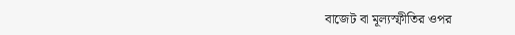বাজেট বা মূল্যস্ফীতির ওপর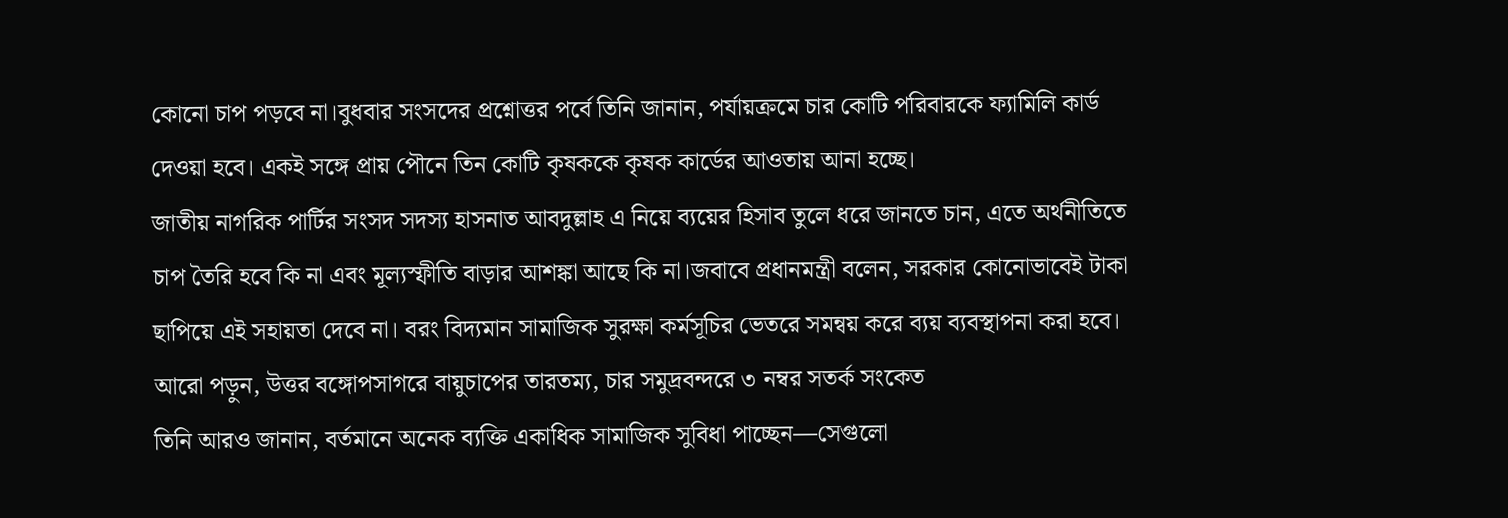কোনো চাপ পড়বে না।বুধবার সংসদের প্রশ্নোত্তর পর্বে তিনি জানান, পর্যায়ক্রমে চার কোটি পরিবারকে ফ্যামিলি কার্ড দেওয়া হবে। একই সঙ্গে প্রায় পৌনে তিন কোটি কৃষককে কৃষক কার্ডের আওতায় আনা হচ্ছে।
জাতীয় নাগরিক পার্টির সংসদ সদস্য হাসনাত আবদুল্লাহ এ নিয়ে ব্যয়ের হিসাব তুলে ধরে জানতে চান, এতে অর্থনীতিতে চাপ তৈরি হবে কি না এবং মূল্যস্ফীতি বাড়ার আশঙ্কা আছে কি না।জবাবে প্রধানমন্ত্রী বলেন, সরকার কোনোভাবেই টাকা ছাপিয়ে এই সহায়তা দেবে না। বরং বিদ্যমান সামাজিক সুরক্ষা কর্মসূচির ভেতরে সমন্বয় করে ব্যয় ব্যবস্থাপনা করা হবে।
আরো পড়ুন, উত্তর বঙ্গোপসাগরে বায়ুচাপের তারতম্য, চার সমুদ্রবন্দরে ৩ নম্বর সতর্ক সংকেত
তিনি আরও জানান, বর্তমানে অনেক ব্যক্তি একাধিক সামাজিক সুবিধা পাচ্ছেন—সেগুলো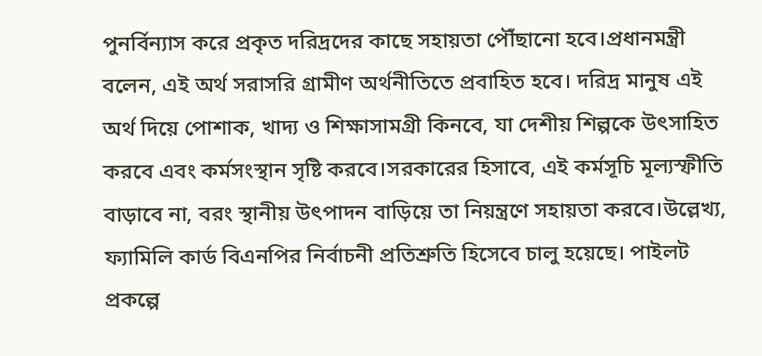পুনর্বিন্যাস করে প্রকৃত দরিদ্রদের কাছে সহায়তা পৌঁছানো হবে।প্রধানমন্ত্রী বলেন, এই অর্থ সরাসরি গ্রামীণ অর্থনীতিতে প্রবাহিত হবে। দরিদ্র মানুষ এই অর্থ দিয়ে পোশাক, খাদ্য ও শিক্ষাসামগ্রী কিনবে, যা দেশীয় শিল্পকে উৎসাহিত করবে এবং কর্মসংস্থান সৃষ্টি করবে।সরকারের হিসাবে, এই কর্মসূচি মূল্যস্ফীতি বাড়াবে না, বরং স্থানীয় উৎপাদন বাড়িয়ে তা নিয়ন্ত্রণে সহায়তা করবে।উল্লেখ্য, ফ্যামিলি কার্ড বিএনপির নির্বাচনী প্রতিশ্রুতি হিসেবে চালু হয়েছে। পাইলট প্রকল্পে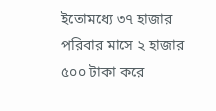ইতোমধ্যে ৩৭ হাজার পরিবার মাসে ২ হাজার ৫০০ টাকা করে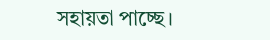সহায়তা পাচ্ছে।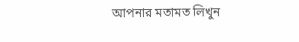আপনার মতামত লিখুন